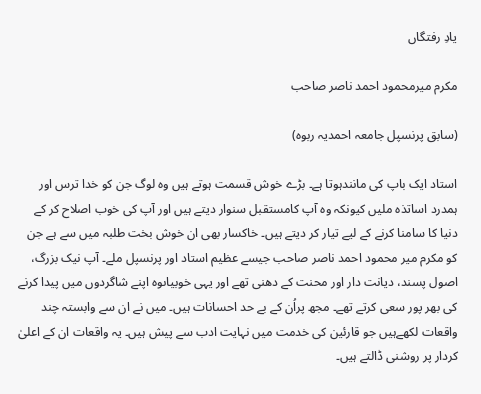یادِ رفتگاں

مکرم میرمحمود احمد ناصر صاحب

(سابق پرنسپل جامعہ احمدیہ ربوہ)

استاد ایک باپ کی مانندہوتا ہے۔ بڑے خوش قسمت ہوتے ہیں وہ لوگ جن کو خدا ترس اور ہمدرد اساتذہ ملیں کیونکہ وہ آپ کامستقبل سنوار دیتے ہیں اور آپ کی خوب اصلاح کر کے دنیا کا سامنا کرنے کے لیے تیار کر دیتے ہیں۔ خاکسار بھی ان خوش بخت طلبہ میں سے ہے جن کو مکرم میر محمود احمد ناصر صاحب جیسے عظیم استاد اور پرنسپل ملے۔ آپ نیک بزرگ، اصول پسند، دیانت دار اور محنت کے دھنی تھے اور یہی خوبیاںوہ اپنے شاگردوں میں پیدا کرنے کی بھر پور سعی کرتے تھے۔ مجھ پراُن کے بے حد احسانات ہیں۔ میں نے ان سے وابستہ چند واقعات لکھےہیں جو قارئین کی خدمت میں نہایت ادب سے پیش ہیں۔ یہ واقعات ان کے اعلیٰ کردار پر روشنی ڈالتے ہیں۔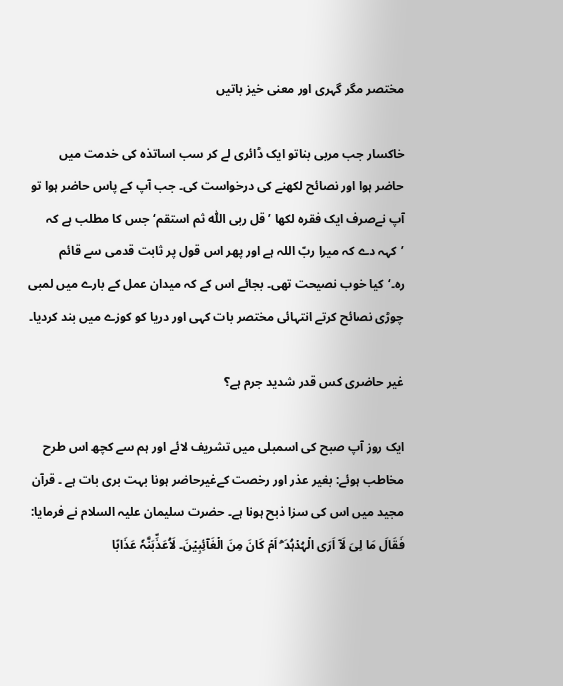مختصر مگر گہری اور معنی خیز باتیں

خاکسار جب مربی بناتو ایک ڈائری لے کر سب اساتذہ کی خدمت میں حاضر ہوا اور نصائح لکھنے کی درخواست کی۔ جب آپ کے پاس حاضر ہوا تو آپ نےصرف ایک فقرہ لکھا ’قل ربی اللّٰہ ثم استقم‘ جس کا مطلب ہے کہ ’کہہ دے کہ میرا ربّ اللہ ہے اور پھر اس قول پر ثابت قدمی سے قائم رہ۔‘کیا خوب نصیحت تھی۔ بجائے اس کے کہ میدان عمل کے بارے میں لمبی چوڑی نصائح کرتے انتہائی مختصر بات کہی اور دریا کو کوزے میں بند کردیا۔

غیر حاضری کس قدر شدید جرم ہے؟

ایک روز آپ صبح کی اسمبلی میں تشریف لائے اور ہم سے کچھ اس طرح مخاطب ہوئے: بغیر عذر اور رخصت کےغیرحاضر ہونا بہت بری بات ہے ۔ قرآن مجید میں اس کی سزا ذبح ہونا ہے۔ حضرت سلیمان علیہ السلام نے فرمایا: فَقَالَ مَا لِیَ لَاۤ اَرَی الۡہُدۡہُدَ ۫ۖ اَمۡ کَانَ مِنَ الۡغَآئِبِیۡنَ۔ لَاُعَذِّبَنَّہٗ عَذَابًا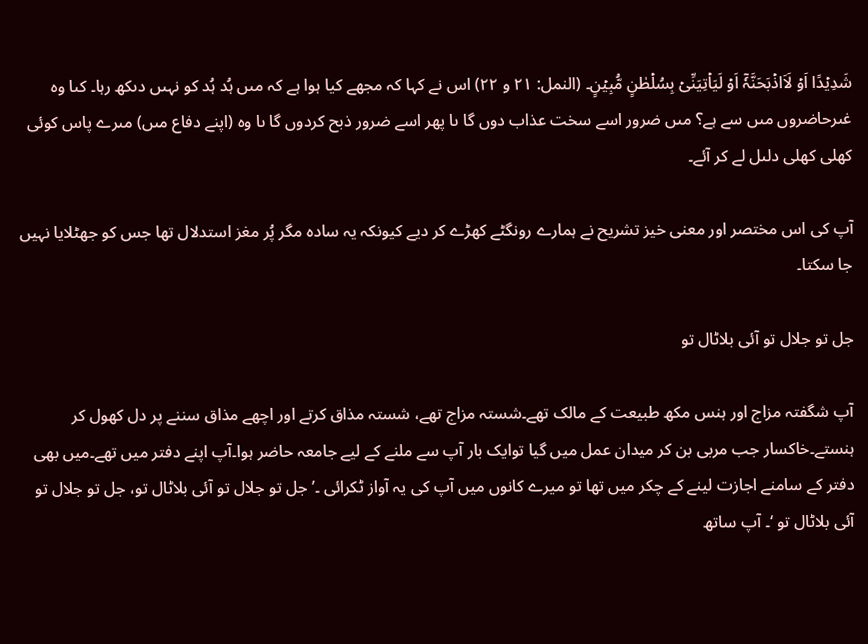شَدِیۡدًا اَوۡ لَاَاذۡبَحَنَّہٗۤ اَوۡ لَیَاۡتِیَنِّیۡ بِسُلۡطٰنٍ مُّبِیۡنٍ۔ (النمل: ۲۱ و ۲۲) اس نے کہا کہ مجھے کیا ہوا ہے کہ مىں ہُد ہُد کو نہىں دىکھ رہا۔ کىا وہ غىرحاضروں مىں سے ہے؟ مىں ضرور اسے سخت عذاب دوں گا ىا پھر اسے ضرور ذبح کردوں گا ىا وہ (اپنے دفاع مىں) مىرے پاس کوئى کھلى کھلى دلىل لے کر آئے۔

آپ کی اس مختصر اور معنی خیز تشریح نے ہمارے رونگٹے کھڑے کر دیے کیونکہ یہ سادہ مگر پُر مغز استدلال تھا جس کو جھٹلایا نہیں جا سکتا۔

جل تو جلال تو آئی بلاٹال تو

آپ شگفتہ مزاج اور ہنس مکھ طبیعت کے مالک تھے۔شستہ مزاج تھے، شستہ مذاق کرتے اور اچھے مذاق سننے پر دل کھول کر ہنستے۔خاکسار جب مربی بن کر میدان عمل میں گیا توایک بار آپ سے ملنے کے لیے جامعہ حاضر ہوا۔آپ اپنے دفتر میں تھے۔میں بھی دفتر کے سامنے اجازت لینے کے چکر میں تھا تو میرے کانوں میں آپ کی یہ آواز ٹکرائی ۔’ جل تو جلال تو آئی بلاٹال تو، جل تو جلال تو آئی بلاٹال تو ‘۔ آپ ساتھ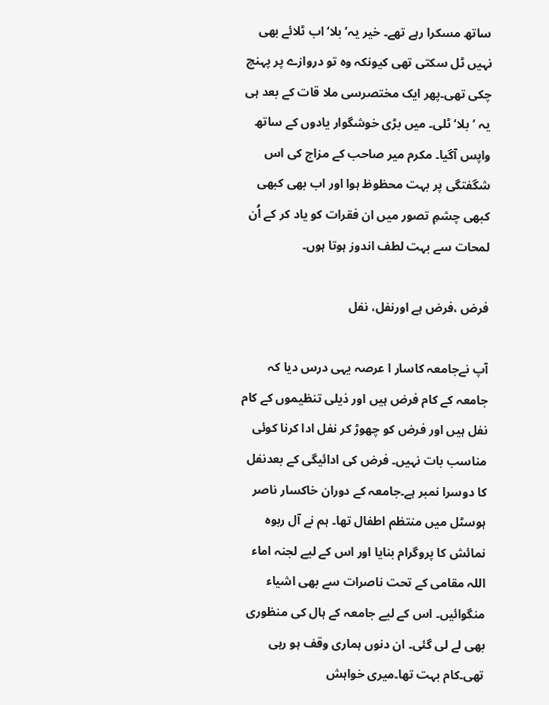ساتھ مسکرا رہے تھے۔ خیر یہ’ بلا‘ اب ٹلائے بھی نہیں ٹل سکتی تھی کیونکہ وہ تو دروازے پر پہنچ چکی تھی۔پھر ایک مختصرسی ملا قات کے بعد ہی یہ ’بلا‘ ٹلی۔ میں بڑی خوشگوار یادوں کے ساتھ واپس آگیا۔ مکرم میر صاحب کے مزاج کی اس شگفتگی پر بہت محظوظ ہوا اور اب بھی کبھی کبھی چشمِ تصور میں ان فقرات کو یاد کر کے اُن لمحات سے بہت لطف اندوز ہوتا ہوں۔

فرض ،فرض ہے اورنفل، نفل

آپ نےجامعہ کاسار ا عرصہ یہی درس دیا کہ جامعہ کے کام فرض ہیں اور ذیلی تنظیموں کے کام نفل ہیں اور فرض کو چھوڑ کر نفل ادا کرنا کوئی مناسب بات نہیں۔ فرض کی ادائیگی کے بعدنفل کا دوسرا نمبر ہے۔جامعہ کے دوران خاکسار ناصر ہوسٹل میں منتظم اطفال تھا۔ ہم نے آل ربوہ نمائش کا پروگرام بنایا اور اس کے لیے لجنہ اماء اللہ مقامی کے تحت ناصرات سے بھی اشیاء منگوائیں۔ اس کے لیے جامعہ کے ہال کی منظوری بھی لے لی گئی۔ ان دنوں ہماری وقف ہو رہی تھی۔کام بہت تھا۔میری خواہش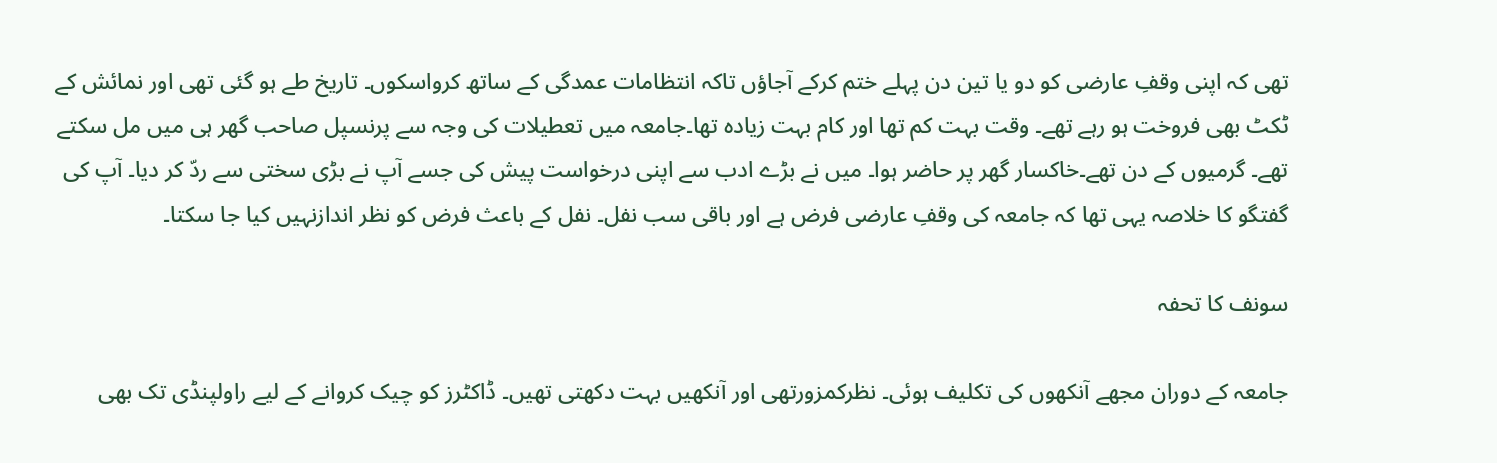تھی کہ اپنی وقفِ عارضی کو دو یا تین دن پہلے ختم کرکے آجاؤں تاکہ انتظامات عمدگی کے ساتھ کرواسکوں۔ تاریخ طے ہو گئی تھی اور نمائش کے ٹکٹ بھی فروخت ہو رہے تھے۔ وقت بہت کم تھا اور کام بہت زیادہ تھا۔جامعہ میں تعطیلات کی وجہ سے پرنسپل صاحب گھر ہی میں مل سکتے تھے۔ گرمیوں کے دن تھے۔خاکسار گھر پر حاضر ہوا۔ میں نے بڑے ادب سے اپنی درخواست پیش کی جسے آپ نے بڑی سختی سے ردّ کر دیا۔ آپ کی گفتگو کا خلاصہ یہی تھا کہ جامعہ کی وقفِ عارضی فرض ہے اور باقی سب نفل۔ نفل کے باعث فرض کو نظر اندازنہیں کیا جا سکتا۔

سونف کا تحفہ

جامعہ کے دوران مجھے آنکھوں کی تکلیف ہوئی۔ نظرکمزورتھی اور آنکھیں بہت دکھتی تھیں۔ ڈاکٹرز کو چیک کروانے کے لیے راولپنڈی تک بھی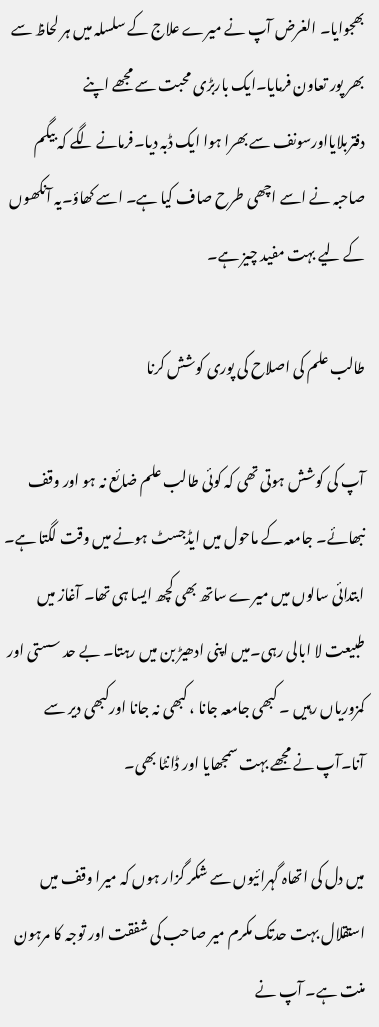بھجوایا۔ الغرض آپ نے میرے علاج کے سلسلہ میں ہر لحاظ سے بھر پور تعاون فرمایا۔ایک باربڑی محبت سے مجھے اپنے دفتربلایااورسونف سے بھرا ہوا ایک ڈبہ دیا۔فرمانے لگے کہ بیگم صاحبہ نے اسے اچھی طرح صاف کیا ہے۔ اسے کھاؤ۔یہ آنکھوں کے لیے بہت مفید چیز ہے۔

طالب علم کی اصلاح کی پوری کوشش کرنا

آپ کی کوشش ہوتی تھی کہ کوئی طالب علم ضائع نہ ہو اور وقف نبھائے۔ جامعہ کے ماحول میں ایڈجسٹ ہونے میں وقت لگتا ہے۔ ابتدائی سالوں میں میرے ساتھ بھی کچھ ایسا ہی تھا۔ آغاز میں طبیعت لا ابالی رہی۔میں اپنی ادھیڑ بن میں رہتا۔ بے حد سستی اور کمزوریاں رہیں ۔ کبھی جامعہ جانا ، کبھی نہ جانا اورکبھی دیر سے آنا۔آپ نے مجھے بہت سمجھایا اور ڈانٹا بھی۔

میں دل کی اتھاہ گہرائیوں سے شکر گزار ہوں کہ میرا وقف میں استقلال بہت حدتک مکرم میر صاحب کی شفقت اور توجہ کا مرہون منت ہے۔ آپ نے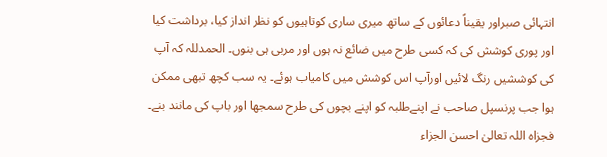انتہائی صبراور یقیناً دعائوں کے ساتھ میری ساری کوتاہیوں کو نظر انداز کیا، برداشت کیا اور پوری کوشش کی کہ کسی طرح میں ضائع نہ ہوں اور مربی ہی بنوں۔ الحمدللہ کہ آپ کی کوششیں رنگ لائیں اورآپ اس کوشش میں کامیاب ہوئے۔ یہ سب کچھ تبھی ممکن ہوا جب پرنسپل صاحب نے اپنےطلبہ کو اپنے بچوں کی طرح سمجھا اور باپ کی مانند بنے۔ فجزاہ اللہ تعالیٰ احسن الجزاء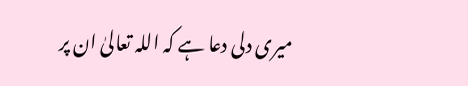میری دلی دعا ہے کہ اللہ تعالیٰ ان پر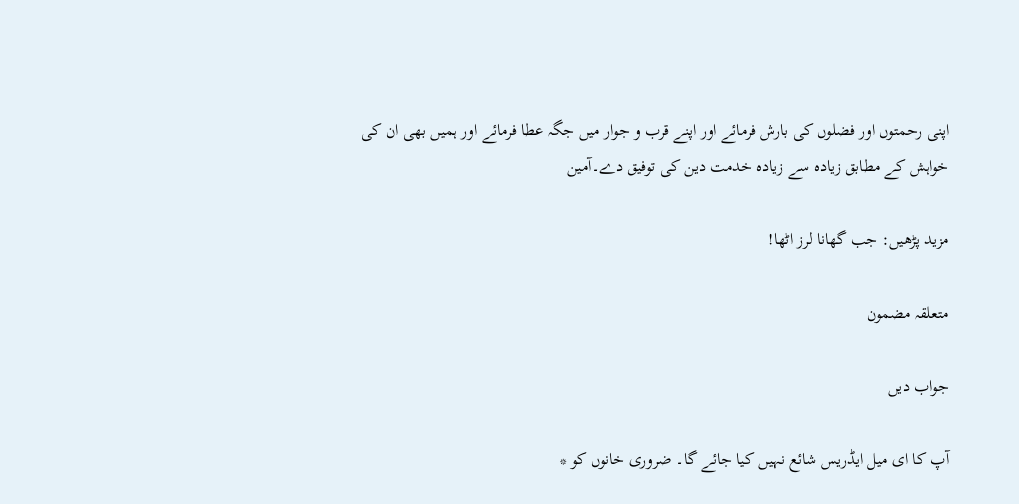اپنی رحمتوں اور فضلوں کی بارش فرمائے اور اپنے قرب و جوار میں جگہ عطا فرمائے اور ہمیں بھی ان کی خواہش کے مطابق زیادہ سے زیادہ خدمت دین کی توفیق دے۔آمین

مزید پڑھیں: جب گھانا لرز اٹھا!

متعلقہ مضمون

جواب دیں

آپ کا ای میل ایڈریس شائع نہیں کیا جائے گا۔ ضروری خانوں کو *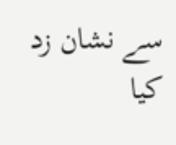سے نشان زد کیا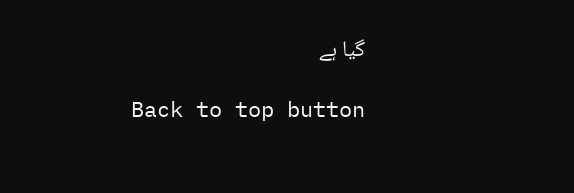گیا ہے

Back to top button